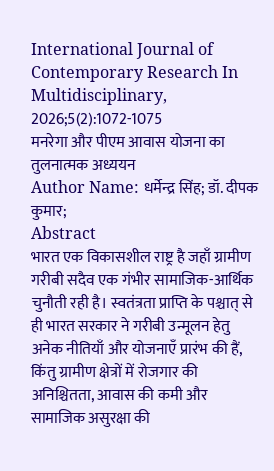International Journal of Contemporary Research In Multidisciplinary, 2026;5(2):1072-1075
मनरेगा और पीएम आवास योजना का तुलनात्मक अध्ययन
Author Name: धर्मेन्द्र सिंह; डॉ. दीपक कुमार;
Abstract
भारत एक विकासशील राष्ट्र है जहाँ ग्रामीण गरीबी सदैव एक गंभीर सामाजिक-आर्थिक चुनौती रही है। स्वतंत्रता प्राप्ति के पश्चात् से ही भारत सरकार ने गरीबी उन्मूलन हेतु अनेक नीतियाँ और योजनाएँ प्रारंभ की हैं, किंतु ग्रामीण क्षेत्रों में रोजगार की अनिश्चितता, आवास की कमी और सामाजिक असुरक्षा की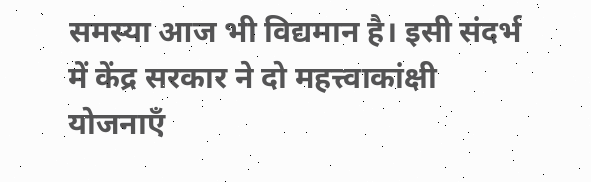समस्या आज भी विद्यमान है। इसी संदर्भ में केंद्र सरकार ने दो महत्त्वाकांक्षी योजनाएँ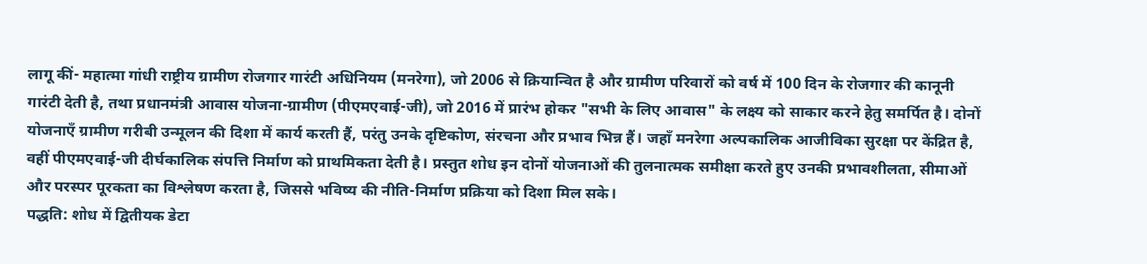लागू कीं- महात्मा गांधी राष्ट्रीय ग्रामीण रोजगार गारंटी अधिनियम (मनरेगा), जो 2006 से क्रियान्वित है और ग्रामीण परिवारों को वर्ष में 100 दिन के रोजगार की कानूनी गारंटी देती है, तथा प्रधानमंत्री आवास योजना-ग्रामीण (पीएमएवाई-जी), जो 2016 में प्रारंभ होकर "सभी के लिए आवास" के लक्ष्य को साकार करने हेतु समर्पित है। दोनों योजनाएँ ग्रामीण गरीबी उन्मूलन की दिशा में कार्य करती हैं, परंतु उनके दृष्टिकोण, संरचना और प्रभाव भिन्न हैं। जहाँ मनरेगा अल्पकालिक आजीविका सुरक्षा पर केंद्रित है, वहीं पीएमएवाई-जी दीर्घकालिक संपत्ति निर्माण को प्राथमिकता देती है। प्रस्तुत शोध इन दोनों योजनाओं की तुलनात्मक समीक्षा करते हुए उनकी प्रभावशीलता, सीमाओं और परस्पर पूरकता का विश्लेषण करता है, जिससे भविष्य की नीति-निर्माण प्रक्रिया को दिशा मिल सके।
पद्धति: शोध में द्वितीयक डेटा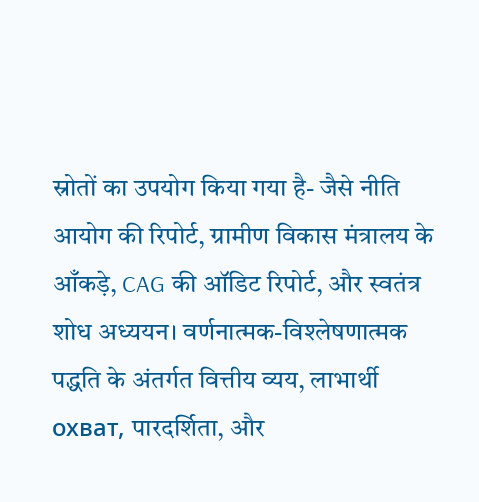स्रोतों का उपयोग किया गया है- जैसे नीति आयोग की रिपोर्ट, ग्रामीण विकास मंत्रालय के आँकड़े, CAG की ऑडिट रिपोर्ट, और स्वतंत्र शोध अध्ययन। वर्णनात्मक-विश्लेषणात्मक पद्धति के अंतर्गत वित्तीय व्यय, लाभार्थी охват, पारदर्शिता, और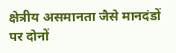क्षेत्रीय असमानता जैसे मानदंडों पर दोनों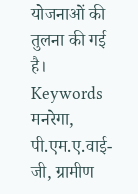योजनाओं की तुलना की गई है।
Keywords
मनरेगा, पी.एम.ए.वाई-जी, ग्रामीण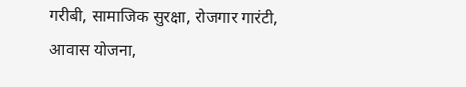गरीबी, सामाजिक सुरक्षा, रोजगार गारंटी, आवास योजना,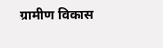ग्रामीण विकास